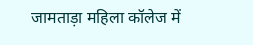जामताड़ा महिला कॉलेज में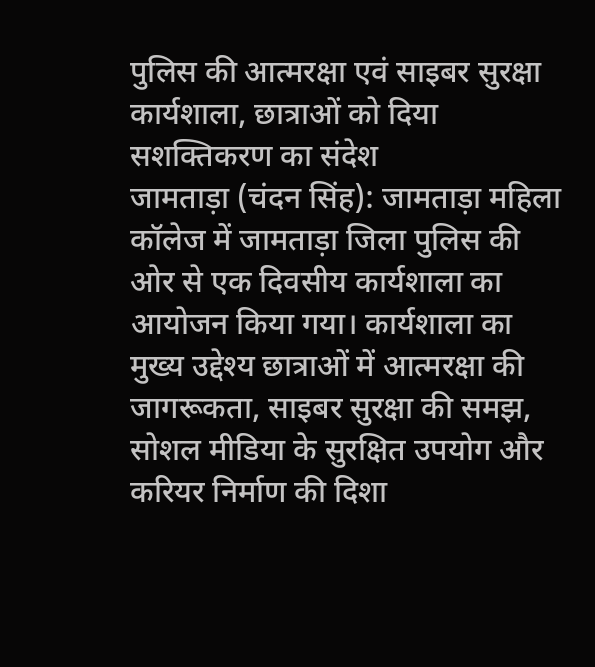पुलिस की आत्मरक्षा एवं साइबर सुरक्षा कार्यशाला, छात्राओं को दिया सशक्तिकरण का संदेश
जामताड़ा (चंदन सिंह): जामताड़ा महिला कॉलेज में जामताड़ा जिला पुलिस की ओर से एक दिवसीय कार्यशाला का आयोजन किया गया। कार्यशाला का मुख्य उद्देश्य छात्राओं में आत्मरक्षा की जागरूकता, साइबर सुरक्षा की समझ, सोशल मीडिया के सुरक्षित उपयोग और करियर निर्माण की दिशा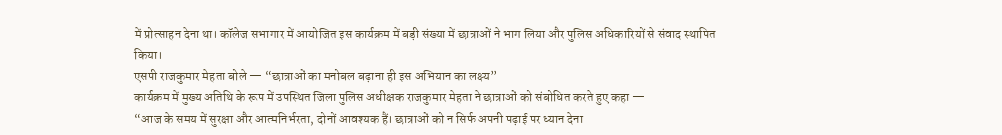में प्रोत्साहन देना था। कॉलेज सभागार में आयोजित इस कार्यक्रम में बड़ी संख्या में छात्राओं ने भाग लिया और पुलिस अधिकारियों से संवाद स्थापित किया।
एसपी राजकुमार मेहता बोले — “छात्राओं का मनोबल बढ़ाना ही इस अभियान का लक्ष्य”
कार्यक्रम में मुख्य अतिथि के रूप में उपस्थित जिला पुलिस अधीक्षक राजकुमार मेहता ने छात्राओं को संबोधित करते हुए कहा —
“आज के समय में सुरक्षा और आत्मनिर्भरता, दोनों आवश्यक हैं। छात्राओं को न सिर्फ अपनी पढ़ाई पर ध्यान देना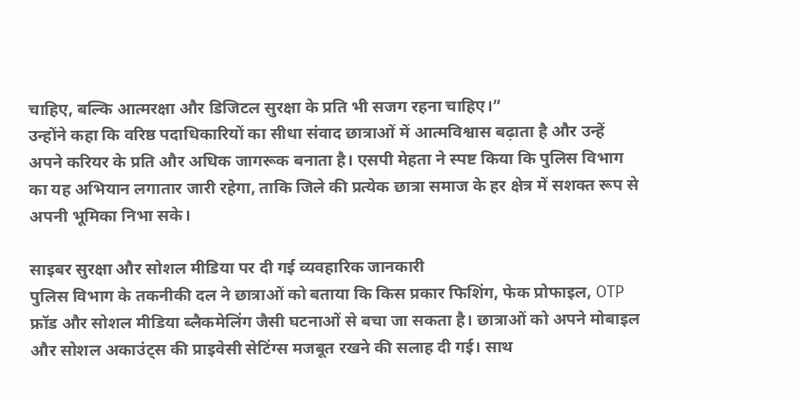चाहिए, बल्कि आत्मरक्षा और डिजिटल सुरक्षा के प्रति भी सजग रहना चाहिए।”
उन्होंने कहा कि वरिष्ठ पदाधिकारियों का सीधा संवाद छात्राओं में आत्मविश्वास बढ़ाता है और उन्हें अपने करियर के प्रति और अधिक जागरूक बनाता है। एसपी मेहता ने स्पष्ट किया कि पुलिस विभाग का यह अभियान लगातार जारी रहेगा, ताकि जिले की प्रत्येक छात्रा समाज के हर क्षेत्र में सशक्त रूप से अपनी भूमिका निभा सके।

साइबर सुरक्षा और सोशल मीडिया पर दी गई व्यवहारिक जानकारी
पुलिस विभाग के तकनीकी दल ने छात्राओं को बताया कि किस प्रकार फिशिंग, फेक प्रोफाइल, OTP फ्रॉड और सोशल मीडिया ब्लैकमेलिंग जैसी घटनाओं से बचा जा सकता है। छात्राओं को अपने मोबाइल और सोशल अकाउंट्स की प्राइवेसी सेटिंग्स मजबूत रखने की सलाह दी गई। साथ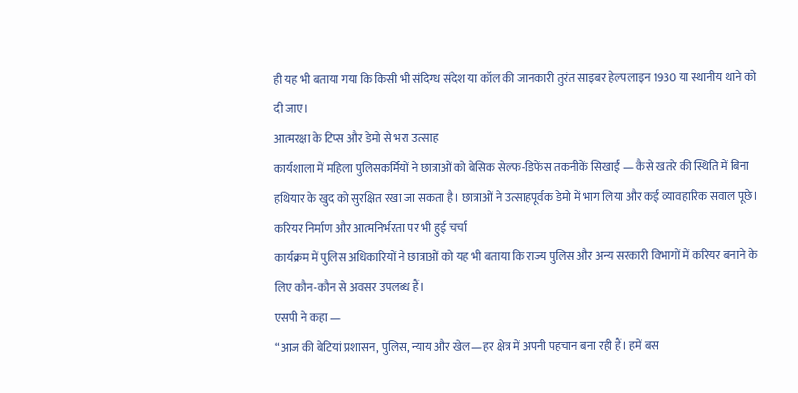ही यह भी बताया गया कि किसी भी संदिग्ध संदेश या कॉल की जानकारी तुरंत साइबर हेल्पलाइन 1930 या स्थानीय थाने को दी जाए।
आत्मरक्षा के टिप्स और डेमो से भरा उत्साह
कार्यशाला में महिला पुलिसकर्मियों ने छात्राओं को बेसिक सेल्फ-डिफेंस तकनीकें सिखाईं — कैसे खतरे की स्थिति में बिना हथियार के खुद को सुरक्षित रखा जा सकता है। छात्राओं ने उत्साहपूर्वक डेमो में भाग लिया और कई व्यावहारिक सवाल पूछे।
करियर निर्माण और आत्मनिर्भरता पर भी हुई चर्चा
कार्यक्रम में पुलिस अधिकारियों ने छात्राओं को यह भी बताया कि राज्य पुलिस और अन्य सरकारी विभागों में करियर बनाने के लिए कौन-कौन से अवसर उपलब्ध हैं।
एसपी ने कहा —
“आज की बेटियां प्रशासन, पुलिस, न्याय और खेल—हर क्षेत्र में अपनी पहचान बना रही हैं। हमें बस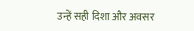उन्हें सही दिशा और अवसर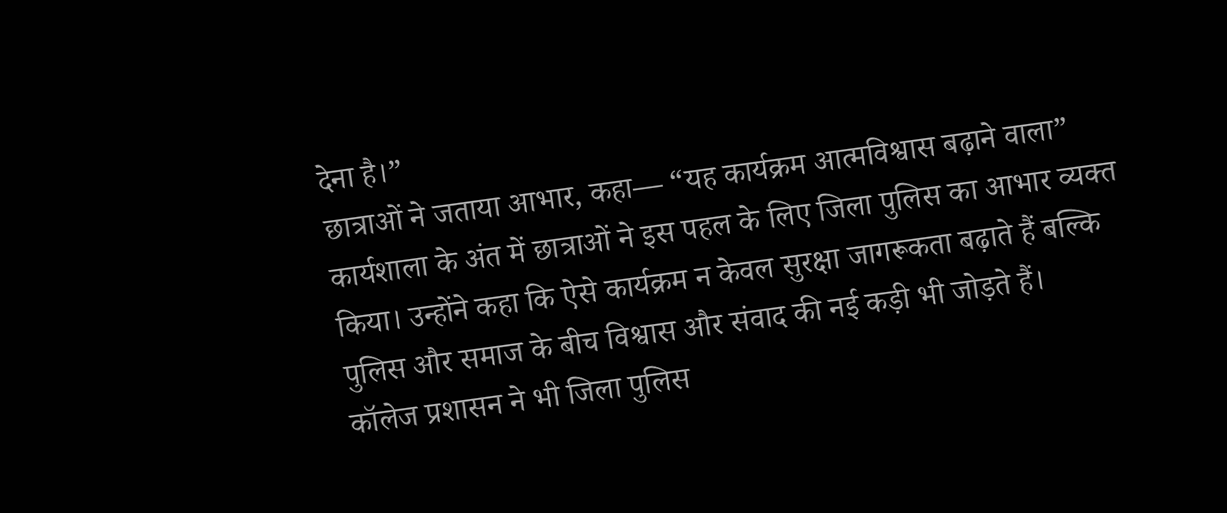देना है।”
छात्राओं ने जताया आभार, कहा— “यह कार्यक्रम आत्मविश्वास बढ़ाने वाला” कार्यशाला के अंत में छात्राओं ने इस पहल के लिए जिला पुलिस का आभार व्यक्त किया। उन्होंने कहा कि ऐसे कार्यक्रम न केवल सुरक्षा जागरूकता बढ़ाते हैं बल्कि
पुलिस और समाज के बीच विश्वास और संवाद की नई कड़ी भी जोड़ते हैं।
कॉलेज प्रशासन ने भी जिला पुलिस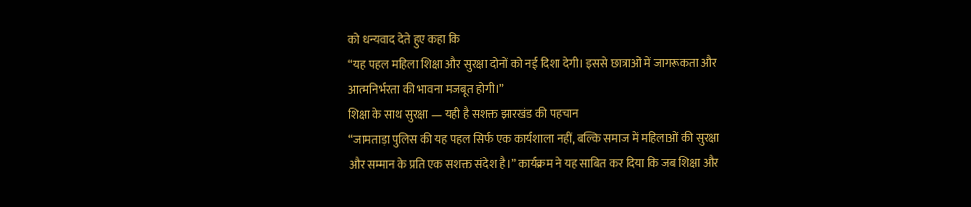को धन्यवाद देते हुए कहा कि
“यह पहल महिला शिक्षा और सुरक्षा दोनों को नई दिशा देगी। इससे छात्राओं में जागरूकता और आत्मनिर्भरता की भावना मजबूत होगी।”
शिक्षा के साथ सुरक्षा — यही है सशक्त झारखंड की पहचान
“जामताड़ा पुलिस की यह पहल सिर्फ एक कार्यशाला नहीं, बल्कि समाज में महिलाओं की सुरक्षा और सम्मान के प्रति एक सशक्त संदेश है।” कार्यक्रम ने यह साबित कर दिया कि जब शिक्षा और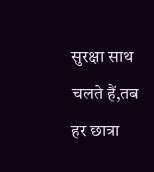सुरक्षा साथ चलते हैं,तब हर छात्रा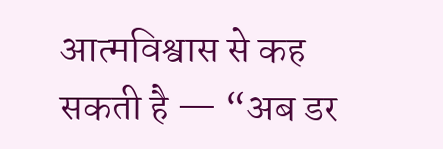आत्मविश्वास से कह सकती है — “अब डर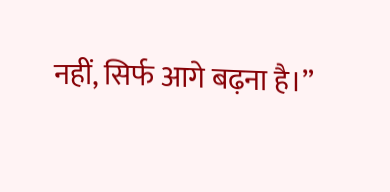नहीं, सिर्फ आगे बढ़ना है।”